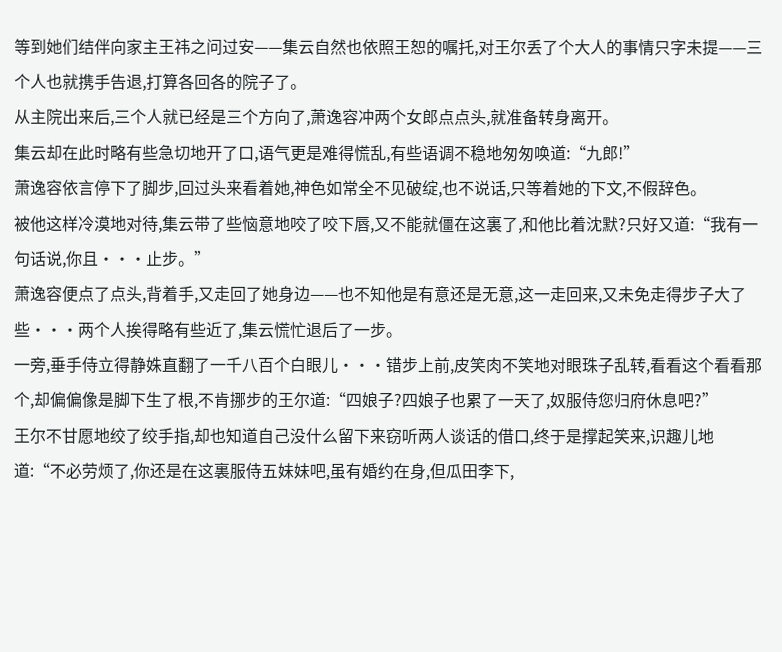等到她们结伴向家主王祎之问过安——集云自然也依照王恕的嘱托,对王尔丢了个大人的事情只字未提——三个人也就携手告退,打算各回各的院子了。
从主院出来后,三个人就已经是三个方向了,萧逸容冲两个女郎点点头,就准备转身离开。
集云却在此时略有些急切地开了口,语气更是难得慌乱,有些语调不稳地匆匆唤道:“九郎!”
萧逸容依言停下了脚步,回过头来看着她,神色如常全不见破绽,也不说话,只等着她的下文,不假辞色。
被他这样冷漠地对待,集云带了些恼意地咬了咬下唇,又不能就僵在这裏了,和他比着沈默?只好又道:“我有一句话说,你且···止步。”
萧逸容便点了点头,背着手,又走回了她身边——也不知他是有意还是无意,这一走回来,又未免走得步子大了些···两个人挨得略有些近了,集云慌忙退后了一步。
一旁,垂手侍立得静姝直翻了一千八百个白眼儿···错步上前,皮笑肉不笑地对眼珠子乱转,看看这个看看那个,却偏偏像是脚下生了根,不肯挪步的王尔道:“四娘子?四娘子也累了一天了,奴服侍您归府休息吧?”
王尔不甘愿地绞了绞手指,却也知道自己没什么留下来窃听两人谈话的借口,终于是撑起笑来,识趣儿地道:“不必劳烦了,你还是在这裏服侍五妹妹吧,虽有婚约在身,但瓜田李下,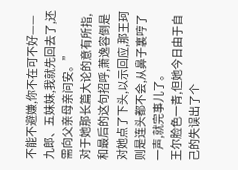不能不避嫌,你不在可不好——九郎、五妹妹,我就先回去了,还需向父亲母亲问安。”
对于她那长篇大论的意有所指,和最后的这句招呼,萧逸容倒是对她点了下头,以示回应,那王珂则是连头都不会,从鼻子裏哼了一声,就完事儿了。
王尔脸色一青,但她今日由于自己的失误出了个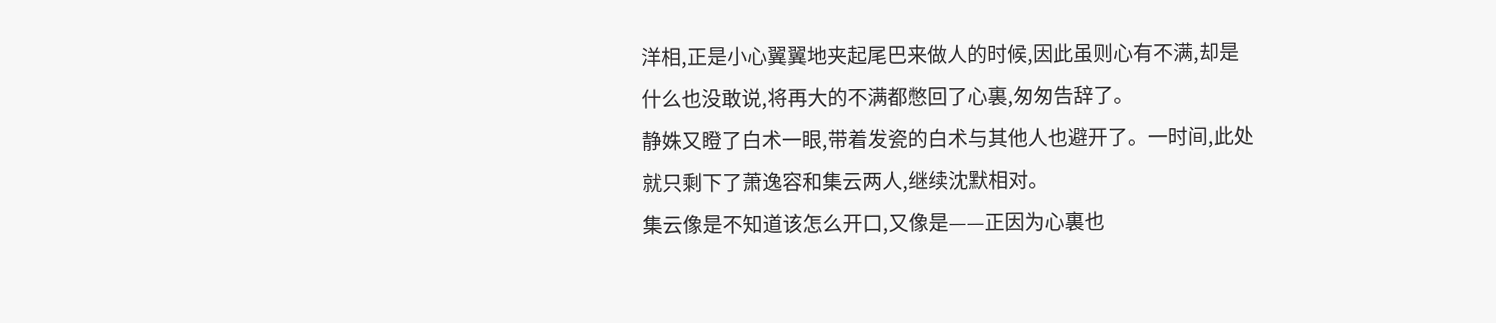洋相,正是小心翼翼地夹起尾巴来做人的时候,因此虽则心有不满,却是什么也没敢说,将再大的不满都憋回了心裏,匆匆告辞了。
静姝又瞪了白术一眼,带着发瓷的白术与其他人也避开了。一时间,此处就只剩下了萧逸容和集云两人,继续沈默相对。
集云像是不知道该怎么开口,又像是——正因为心裏也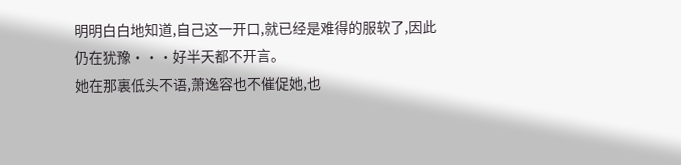明明白白地知道,自己这一开口,就已经是难得的服软了,因此仍在犹豫···好半天都不开言。
她在那裏低头不语,萧逸容也不催促她,也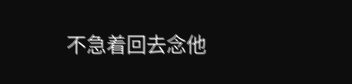不急着回去念他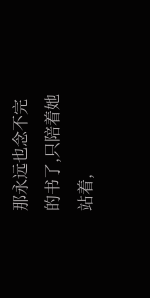那永远也念不完的书了,只陪着她站着,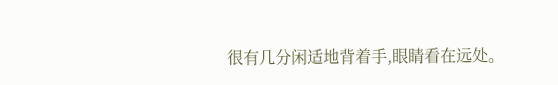很有几分闲适地背着手,眼睛看在远处。